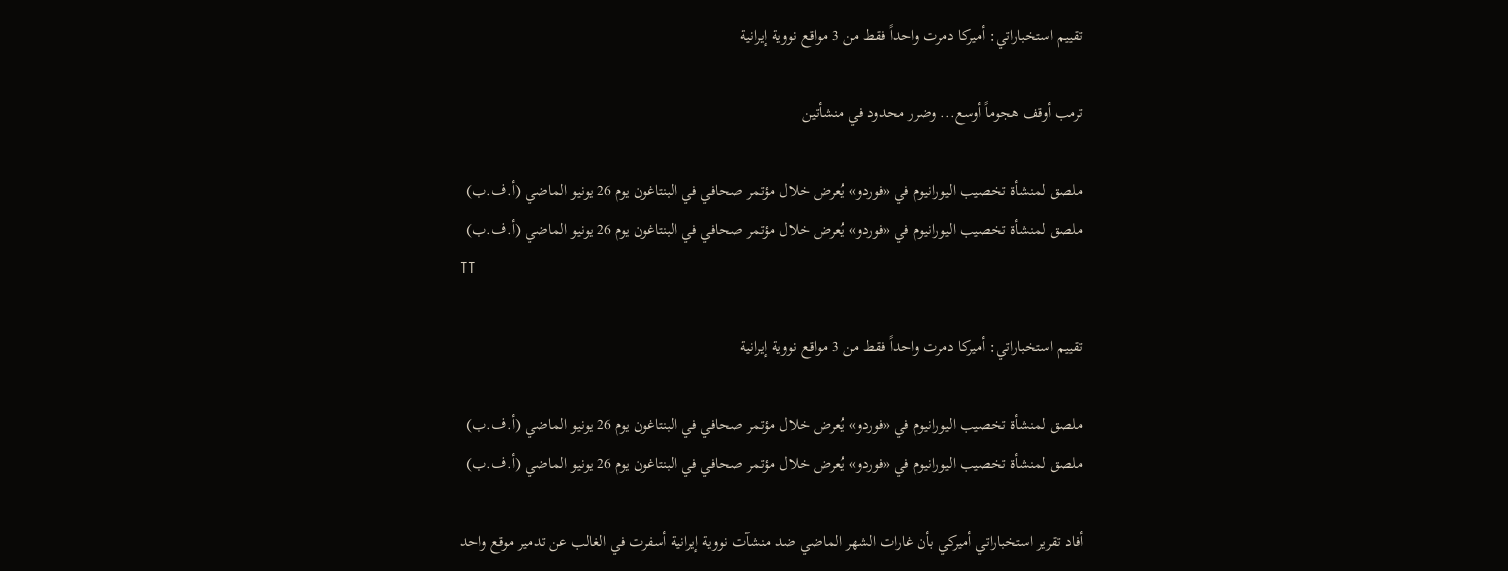تقييم استخباراتي: أميركا دمرت واحداً فقط من 3 مواقع نووية إيرانية

ترمب أوقف هجوماً أوسع... وضرر محدود في منشأتين

ملصق لمنشأة تخصيب اليورانيوم في «فوردو» يُعرض خلال مؤتمر صحافي في البنتاغون يوم 26 يونيو الماضي (أ.ف.ب)
ملصق لمنشأة تخصيب اليورانيوم في «فوردو» يُعرض خلال مؤتمر صحافي في البنتاغون يوم 26 يونيو الماضي (أ.ف.ب)
TT

تقييم استخباراتي: أميركا دمرت واحداً فقط من 3 مواقع نووية إيرانية

ملصق لمنشأة تخصيب اليورانيوم في «فوردو» يُعرض خلال مؤتمر صحافي في البنتاغون يوم 26 يونيو الماضي (أ.ف.ب)
ملصق لمنشأة تخصيب اليورانيوم في «فوردو» يُعرض خلال مؤتمر صحافي في البنتاغون يوم 26 يونيو الماضي (أ.ف.ب)

أفاد تقرير استخباراتي أميركي بأن غارات الشهر الماضي ضد منشآت نووية إيرانية أسفرت في الغالب عن تدمير موقع واحد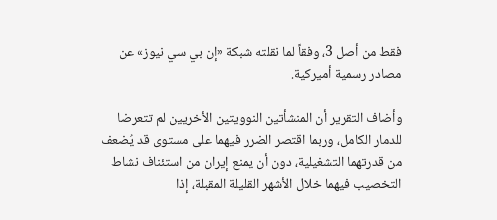فقط من أصل 3، وفقاً لما نقلته شبكة «إن بي سي نيوز» عن مصادر رسمية أميركية.

وأضاف التقرير أن المنشأتين النوويتين الأخريين لم تتعرضا للدمار الكامل، وربما اقتصر الضرر فيهما على مستوى قد يُضعف من قدرتهما التشغيلية، دون أن يمنع إيران من استئناف نشاط التخصيب فيهما خلال الأشهر القليلة المقبلة، إذا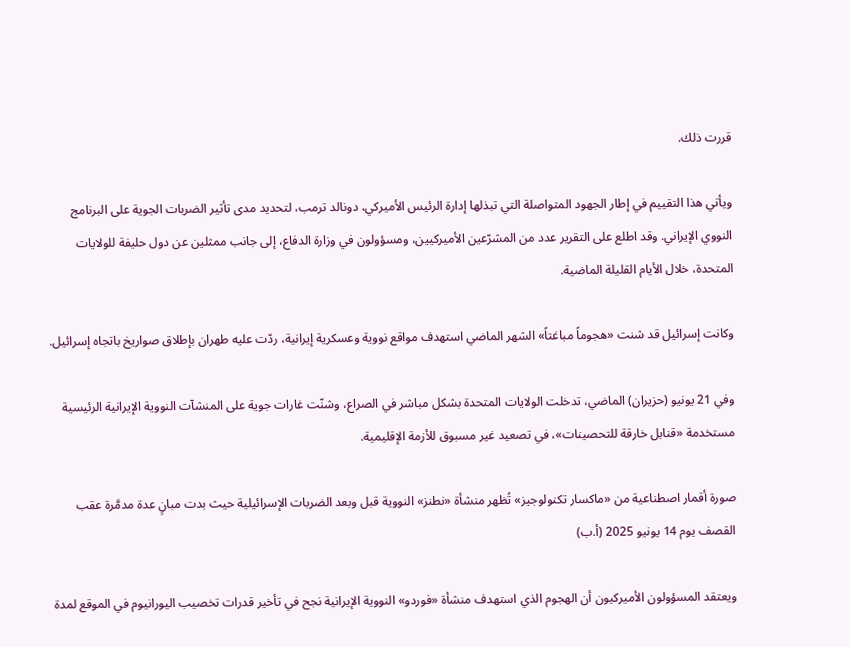قررت ذلك.

ويأتي هذا التقييم في إطار الجهود المتواصلة التي تبذلها إدارة الرئيس الأميركي، دونالد ترمب، لتحديد مدى تأثير الضربات الجوية على البرنامج النووي الإيراني. وقد اطلع على التقرير عدد من المشرّعين الأميركيين، ومسؤولون في وزارة الدفاع، إلى جانب ممثلين عن دول حليفة للولايات المتحدة، خلال الأيام القليلة الماضية.

وكانت إسرائيل قد شنت «هجوماً مباغتاً» الشهر الماضي استهدف مواقع نووية وعسكرية إيرانية، ردّت عليه طهران بإطلاق صواريخ باتجاه إسرائيل.

وفي 21 يونيو (حزيران) الماضي، تدخلت الولايات المتحدة بشكل مباشر في الصراع، وشنّت غارات جوية على المنشآت النووية الإيرانية الرئيسية مستخدمة «قنابل خارقة للتحصينات»، في تصعيد غير مسبوق للأزمة الإقليمية.

صورة أقمار اصطناعية من «ماكسار تكنولوجيز» تُظهر منشأة «نطنز» النووية قبل وبعد الضربات الإسرائيلية حيث بدت مبانٍ عدة مدمَّرة عقب القصف يوم 14 يونيو 2025 (أ.ب)

ويعتقد المسؤولون الأميركيون أن الهجوم الذي استهدف منشأة «فوردو» النووية الإيرانية نجح في تأخير قدرات تخصيب اليورانيوم في الموقع لمدة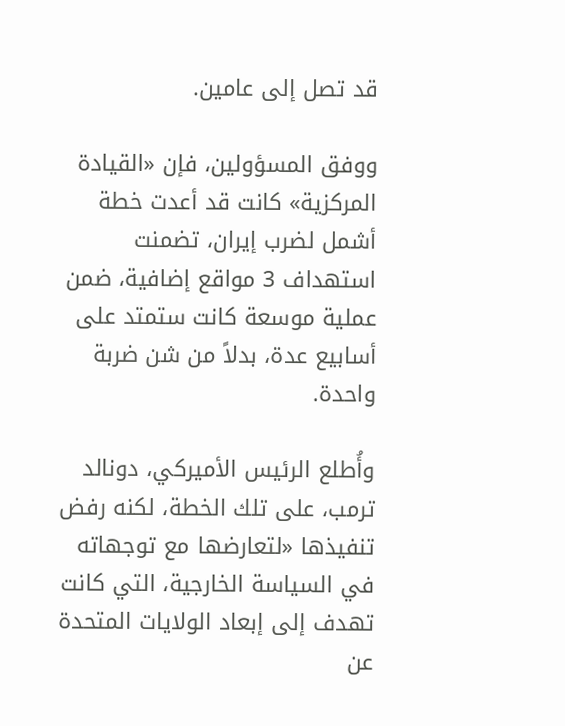قد تصل إلى عامين.

ووفق المسؤولين، فإن «القيادة المركزية» كانت قد أعدت خطة أشمل لضرب إيران، تضمنت استهداف 3 مواقع إضافية، ضمن عملية موسعة كانت ستمتد على أسابيع عدة، بدلاً من شن ضربة واحدة.

وأُطلع الرئيس الأميركي، دونالد ترمب، على تلك الخطة، لكنه رفض تنفيذها «لتعارضها مع توجهاته في السياسة الخارجية، التي كانت تهدف إلى إبعاد الولايات المتحدة عن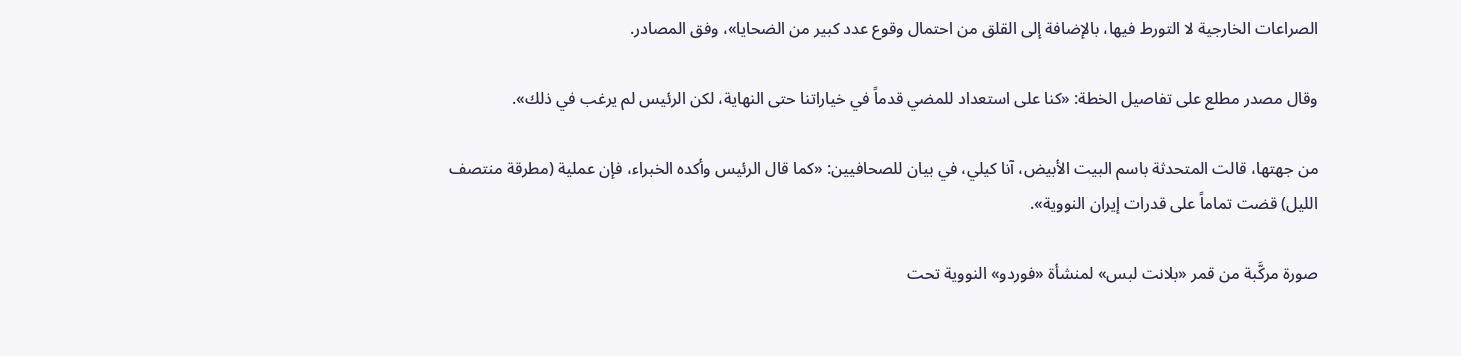الصراعات الخارجية لا التورط فيها، بالإضافة إلى القلق من احتمال وقوع عدد كبير من الضحايا»، وفق المصادر.

وقال مصدر مطلع على تفاصيل الخطة: «كنا على استعداد للمضي قدماً في خياراتنا حتى النهاية، لكن الرئيس لم يرغب في ذلك».

من جهتها، قالت المتحدثة باسم البيت الأبيض، آنا كيلي، في بيان للصحافيين: «كما قال الرئيس وأكده الخبراء، فإن عملية (مطرقة منتصف الليل) قضت تماماً على قدرات إيران النووية».

صورة مركَّبة من قمر «بلانت لبس» لمنشأة «فوردو» النووية تحت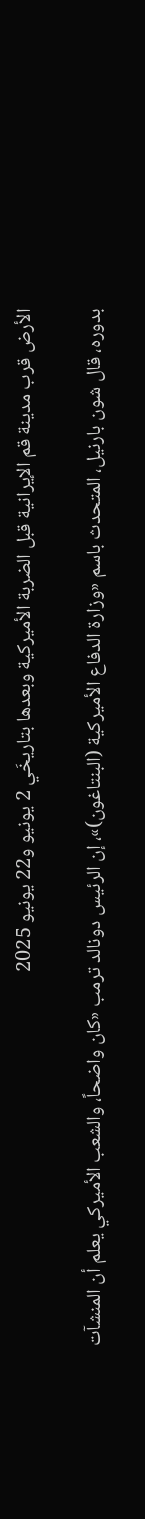الأرض قرب مدينة قم الإيرانية قبل الضربة الأميركية وبعدها بتاريخَي 2 يونيو و22 يونيو 2025

بدوره، قال شون بارنيل، المتحدث باسم «وزارة الدفاع الأميركية (البنتاغون)»، إن الرئيس دونالد ترمب «كان واضحاً، والشعب الأميركي يعلم أن المنشآت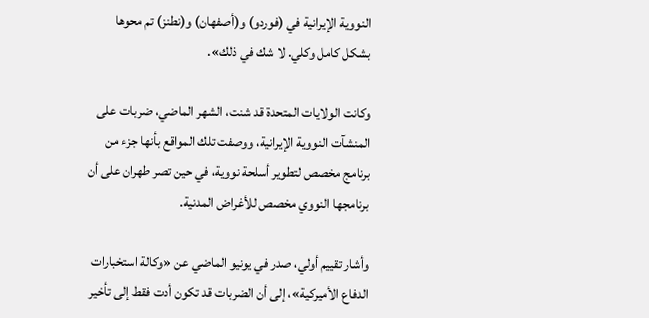النووية الإيرانية في (فوردو) و(أصفهان) و(نطنز) تم محوها بشكل كامل وكلي. لا شك في ذلك».

وكانت الولايات المتحدة قد شنت، الشهر الماضي، ضربات على المنشآت النووية الإيرانية، ووصفت تلك المواقع بأنها جزء من برنامج مخصص لتطوير أسلحة نووية، في حين تصر طهران على أن برنامجها النووي مخصص للأغراض المدنية.

وأشار تقييم أولي، صدر في يونيو الماضي عن «وكالة استخبارات الدفاع الأميركية»، إلى أن الضربات قد تكون أدت فقط إلى تأخير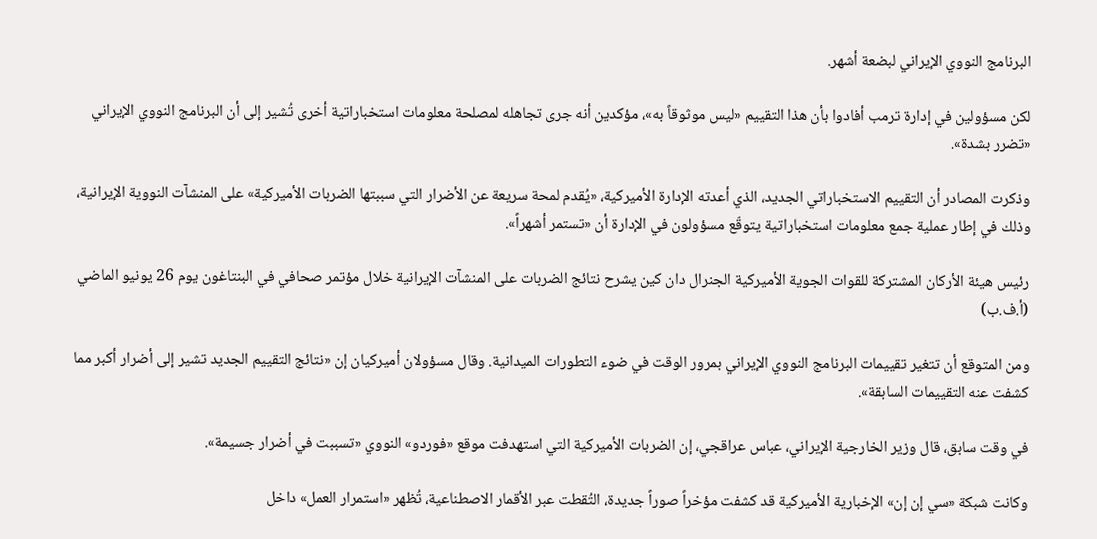البرنامج النووي الإيراني لبضعة أشهر.

لكن مسؤولين في إدارة ترمب أفادوا بأن هذا التقييم «ليس موثوقاً به»، مؤكدين أنه جرى تجاهله لمصلحة معلومات استخباراتية أخرى تُشير إلى أن البرنامج النووي الإيراني «تضرر بشدة».

وذكرت المصادر أن التقييم الاستخباراتي الجديد، الذي أعدته الإدارة الأميركية، «يُقدم لمحة سريعة عن الأضرار التي سببتها الضربات الأميركية» على المنشآت النووية الإيرانية، وذلك في إطار عملية جمع معلومات استخباراتية يتوقّع مسؤولون في الإدارة أن «تستمر أشهراً».

رئيس هيئة الأركان المشتركة للقوات الجوية الأميركية الجنرال دان كين يشرح نتائج الضربات على المنشآت الإيرانية خلال مؤتمر صحافي في البنتاغون يوم 26 يونيو الماضي (أ.ف.ب)

ومن المتوقع أن تتغير تقييمات البرنامج النووي الإيراني بمرور الوقت في ضوء التطورات الميدانية. وقال مسؤولان أميركيان إن «نتائج التقييم الجديد تشير إلى أضرار أكبر مما كشفت عنه التقييمات السابقة».

في وقت سابق، قال وزير الخارجية الإيراني، عباس عراقجي، إن الضربات الأميركية التي استهدفت موقع «فوردو» النووي «تسببت في أضرار جسيمة».

وكانت شبكة «سي إن إن» الإخبارية الأميركية قد كشفت مؤخراً صوراً جديدة، التُقطت عبر الأقمار الاصطناعية، تُظهر «استمرار العمل» داخل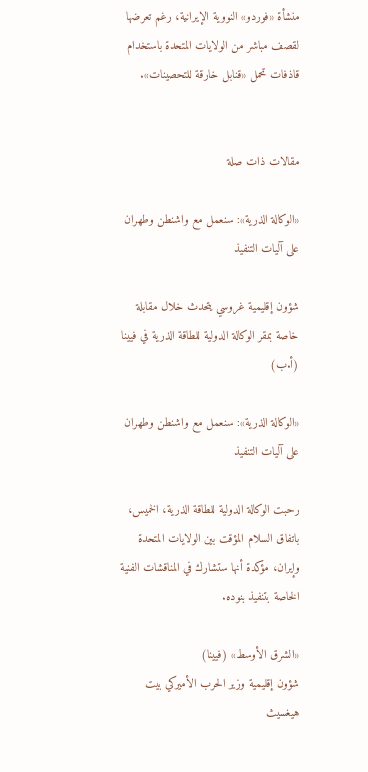منشأة «فوردو» النووية الإيرانية، رغم تعرضها لقصف مباشر من الولايات المتحدة باستخدام قاذفات تحمل «قنابل خارقة للتحصينات».


مقالات ذات صلة

«الوكالة الذرية»: سنعمل مع واشنطن وطهران على آليات التنفيذ

شؤون إقليمية غروسي يتحدث خلال مقابلة خاصة بمقر الوكالة الدولية للطاقة الذرية في فيينا (أ.ب)

«الوكالة الذرية»: سنعمل مع واشنطن وطهران على آليات التنفيذ

رحبت الوكالة الدولية للطاقة الذرية، الخميس، باتفاق السلام المؤقت بين الولايات المتحدة وإيران، مؤكدة أنها ستشارك في المناقشات الفنية الخاصة بتنفيذ بنوده.

«الشرق الأوسط» (فيينا)
شؤون إقليمية وزير الحرب الأميركي بيت هيغسيث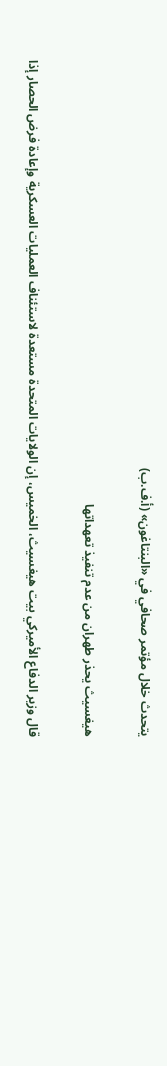يتحدث خلال مؤتمر صحافي في «البنتاغون» (أ.ف.ب)

هيغسيث يحذر طهران من عدم تنفيذ تعهداتها

قال وزير الدفاع الأميركي بيت هيغسيث، الخميس، إن الولايات المتحدة مستعدة لاستئناف العمليات العسكرية وإعادة فرض الحصار إذا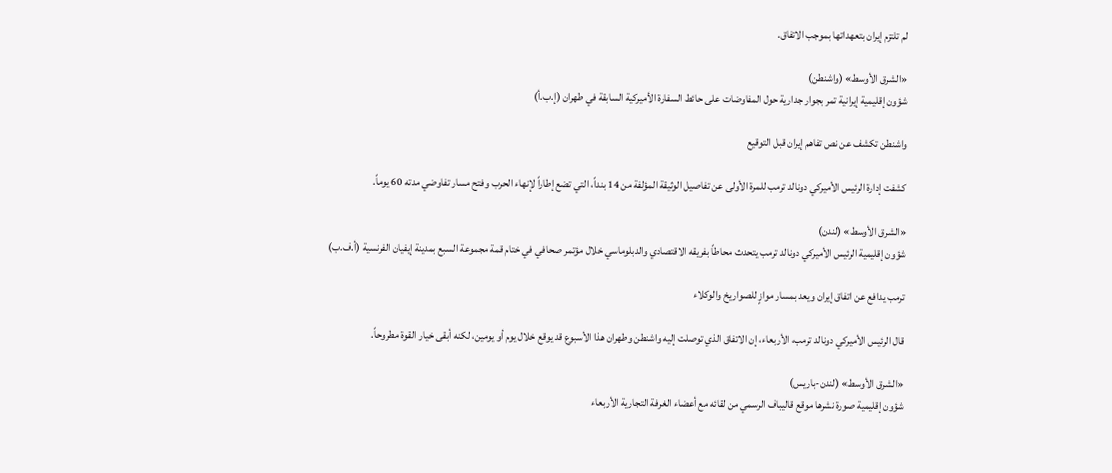لم تلتزم إيران بتعهداتها بموجب الاتفاق.

«الشرق الأوسط» (واشنطن)
شؤون إقليمية إيرانية تمر بجوار جدارية حول المفاوضات على حائط السفارة الأميركية السابقة في طهران (إ.ب.أ)

واشنطن تكشف عن نص تفاهم إيران قبل التوقيع

كشفت إدارة الرئيس الأميركي دونالد ترمب للمرة الأولى عن تفاصيل الوثيقة المؤلفة من 14 بنداً، التي تضع إطاراً لإنهاء الحرب وفتح مسار تفاوضي مدته 60 يوماً.

«الشرق الأوسط» (لندن)
شؤون إقليمية الرئيس الأميركي دونالد ترمب يتحدث محاطاً بفريقه الاقتصادي والدبلوماسي خلال مؤتمر صحافي في ختام قمة مجموعة السبع بمدينة إيفيان الفرنسية (أ.ف.ب)

ترمب يدافع عن اتفاق إيران ويعد بمسار موازٍ للصواريخ والوكلاء

قال الرئيس الأميركي دونالد ترمب، الأربعاء، إن الاتفاق الذي توصلت إليه واشنطن وطهران هذا الأسبوع قد يوقع خلال يوم أو يومين، لكنه أبقى خيار القوة مطروحاً.

«الشرق الأوسط» (لندن-باريس)
شؤون إقليمية صورة نشرها موقع قاليباف الرسمي من لقائه مع أعضاء الغرفة التجارية الأربعاء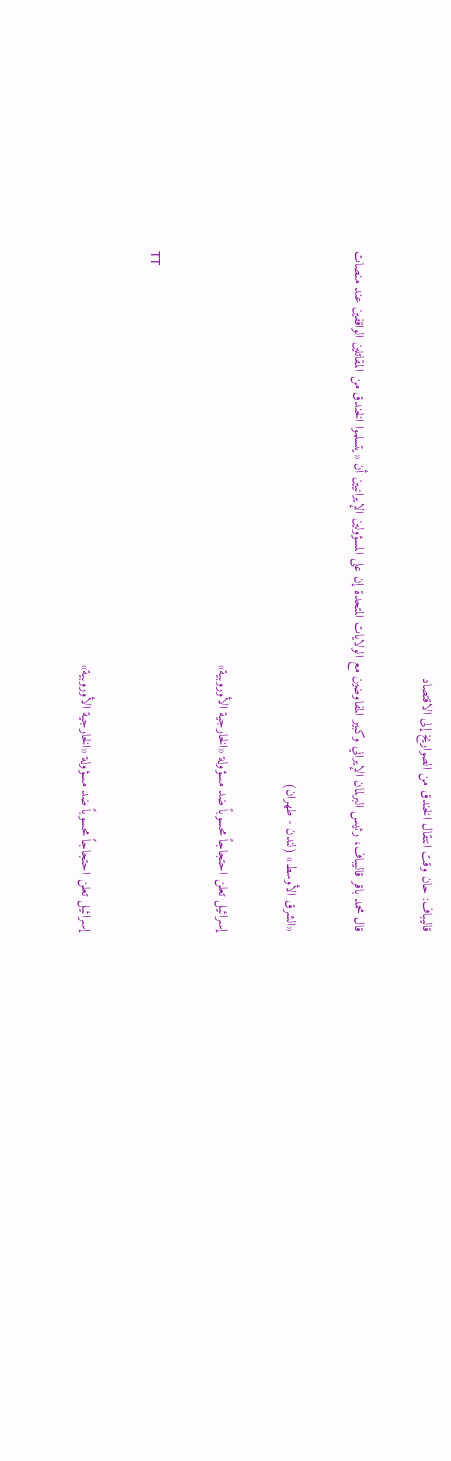قاليباف: حان وقت انتقال الخندق من الصواريخ إلى الاقتصاد

قال محمد باقر قاليباف، رئيس البرلمان الإيراني وكبير المفاوضين مع الولايات المتحدة إن على المسؤولين الإيرانيين أن «يتسلموا الخندق من المقاتلين الواقفين عند منصات

«الشرق الأوسط» (لندن - طهران)

إسرائيل تعلن احتجاجاً محسوباً ضد مسؤولة «الخارجية الأوروبية»

TT

إسرائيل تعلن احتجاجاً محسوباً ضد مسؤولة «الخارجية الأوروبية»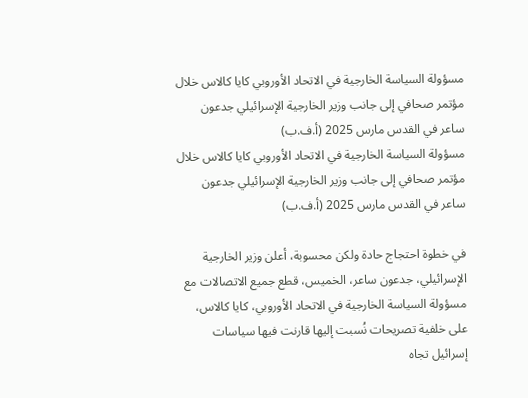مسؤولة السياسة الخارجية في الاتحاد الأوروبي كايا كالاس خلال مؤتمر صحافي إلى جانب وزير الخارجية الإسرائيلي جدعون ساعر في القدس مارس 2025 (أ.ف.ب)
مسؤولة السياسة الخارجية في الاتحاد الأوروبي كايا كالاس خلال مؤتمر صحافي إلى جانب وزير الخارجية الإسرائيلي جدعون ساعر في القدس مارس 2025 (أ.ف.ب)

في خطوة احتجاج حادة ولكن محسوبة، أعلن وزير الخارجية الإسرائيلي، جدعون ساعر، الخميس، قطع جميع الاتصالات مع مسؤولة السياسة الخارجية في الاتحاد الأوروبي، كايا كالاس، على خلفية تصريحات نُسبت إليها قارنت فيها سياسات إسرائيل تجاه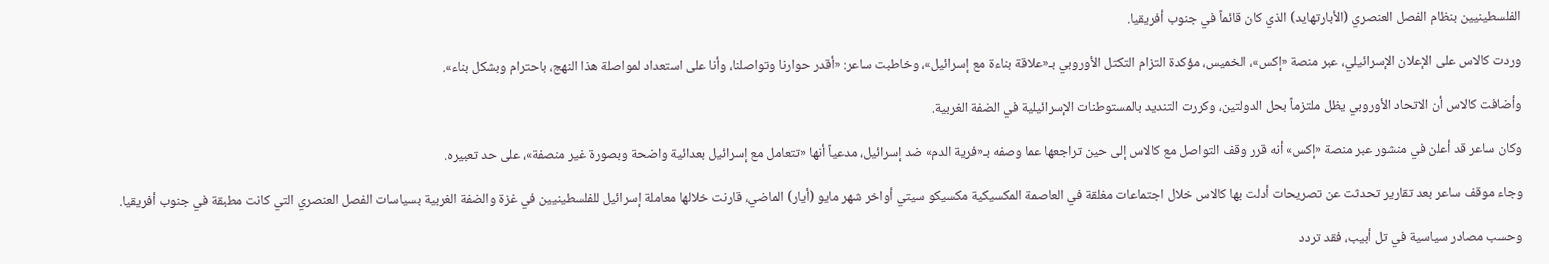الفلسطينيين بنظام الفصل العنصري (الأبارتهايد) الذي كان قائماً في جنوب أفريقيا.

وردت كالاس على الإعلان الإسرائيلي، عبر منصة «إكس»، الخميس، مؤكدة التزام ‌التكتل الأوروبي بـ«علاقة ‌بناءة مع ‌إسرائيل»، وخاطبت ساعر: «أقدر حوارنا وتواصلنا، وأنا على استعداد ‌لمواصلة هذا النهج، باحترام وبشكل بناء».

وأضافت كالاس أن الاتحاد الأوروبي يظل ملتزماً بحل الدولتين، وكررت التنديد بالمستوطنات الإسرائيلية في الضفة الغربية.

وكان ساعر قد أعلن في منشور عبر منصة «إكس» أنه قرر وقف التواصل مع كالاس إلى حين تراجعها عما وصفه بـ«فرية الدم» ضد إسرائيل، مدعياً أنها «تتعامل مع إسرائيل بعدائية واضحة وبصورة غير منصفة»، على حد تعبيره.

وجاء موقف ساعر بعد تقارير تحدثت عن تصريحات أدلت بها كالاس خلال اجتماعات مغلقة في العاصمة المكسيكية مكسيكو سيتي أواخر شهر مايو (أيار) الماضي، قارنت خلالها معاملة إسرائيل للفلسطينيين في غزة والضفة الغربية بسياسات الفصل العنصري التي كانت مطبقة في جنوب أفريقيا.

وحسب مصادر سياسية في تل أبيب، فقد تردد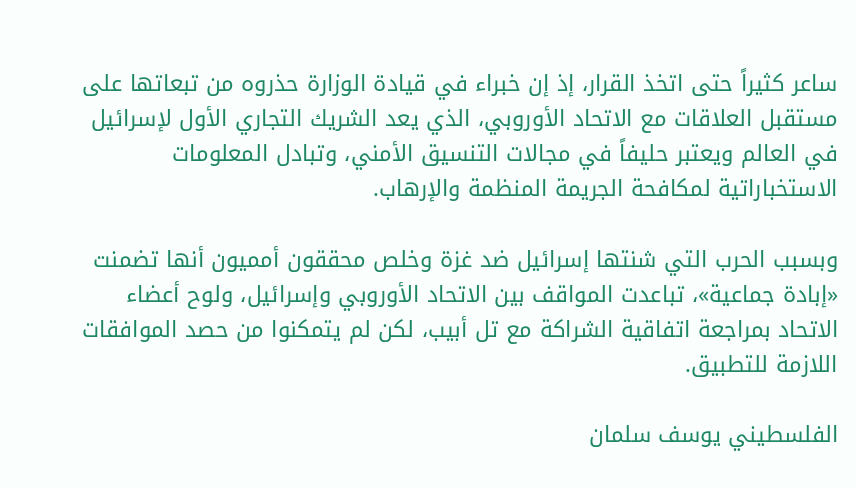ساعر كثيراً حتى اتخذ القرار، إذ إن خبراء في قيادة الوزارة حذروه من تبعاتها على مستقبل العلاقات مع الاتحاد الأوروبي، الذي يعد الشريك التجاري الأول لإسرائيل في العالم ويعتبر حليفاً في مجالات التنسيق الأمني، وتبادل المعلومات الاستخباراتية لمكافحة الجريمة المنظمة والإرهاب.

وبسبب الحرب التي شنتها إسرائيل ضد غزة وخلص محققون أمميون أنها تضمنت «إبادة جماعية»، تباعدت المواقف بين الاتحاد الأوروبي وإسرائيل، ولوح أعضاء الاتحاد بمراجعة اتفاقية الشراكة مع تل أبيب، لكن لم يتمكنوا من حصد الموافقات اللازمة للتطبيق.

الفلسطيني يوسف سلمان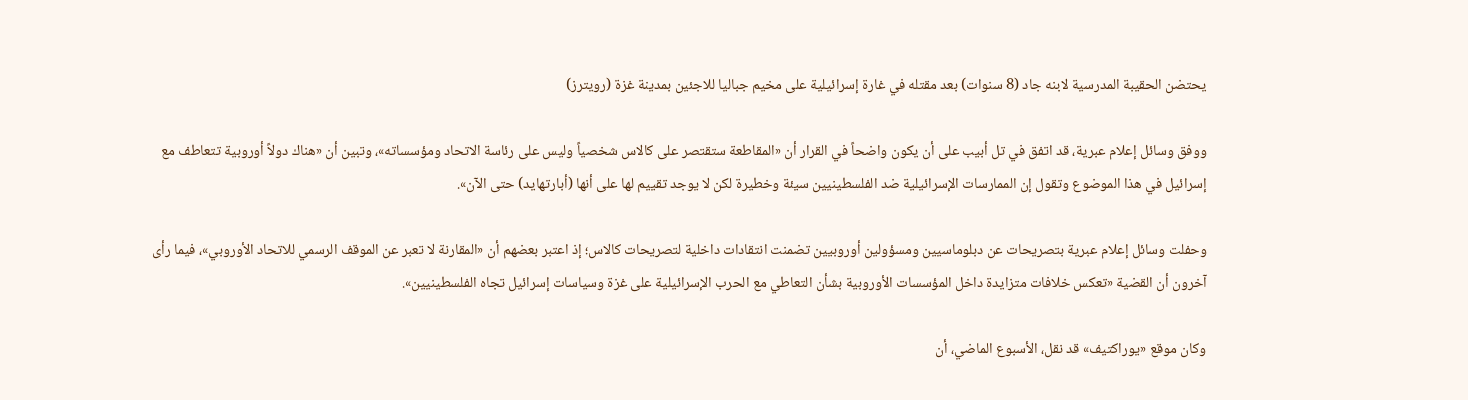يحتضن الحقيبة المدرسية لابنه جاد (8 سنوات) بعد مقتله في غارة إسرائيلية على مخيم جباليا للاجئين بمدينة غزة (رويترز)

ووفق وسائل إعلام عبرية، قد اتفق في تل أبيب على أن يكون واضحاً في القرار أن «المقاطعة ستقتصر على كالاس شخصياً وليس على رئاسة الاتحاد ومؤسساته»، وتبين أن «هناك دولاً أوروبية تتعاطف مع إسرائيل في هذا الموضوع وتقول إن الممارسات الإسرائيلية ضد الفلسطينيين سيئة وخطيرة لكن لا يوجد تقييم لها على أنها (أبارتهايد) حتى الآن».

وحفلت وسائل إعلام عبرية بتصريحات عن دبلوماسيين ومسؤولين أوروبيين تضمنت انتقادات داخلية لتصريحات كالاس؛ إذ اعتبر بعضهم أن «المقارنة لا تعبر عن الموقف الرسمي للاتحاد الأوروبي»، فيما رأى آخرون أن القضية «تعكس خلافات متزايدة داخل المؤسسات الأوروبية بشأن التعاطي مع الحرب الإسرائيلية على غزة وسياسات إسرائيل تجاه الفلسطينيين».

وكان موقع «يوراكتيف» قد نقل، الأسبوع الماضي، أن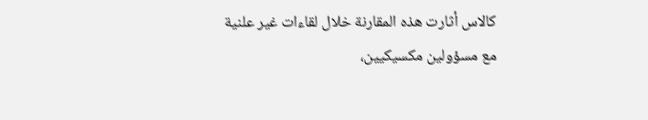كالاس أثارت هذه المقارنة خلال لقاءات غير علنية مع مسؤولين مكسيكيين،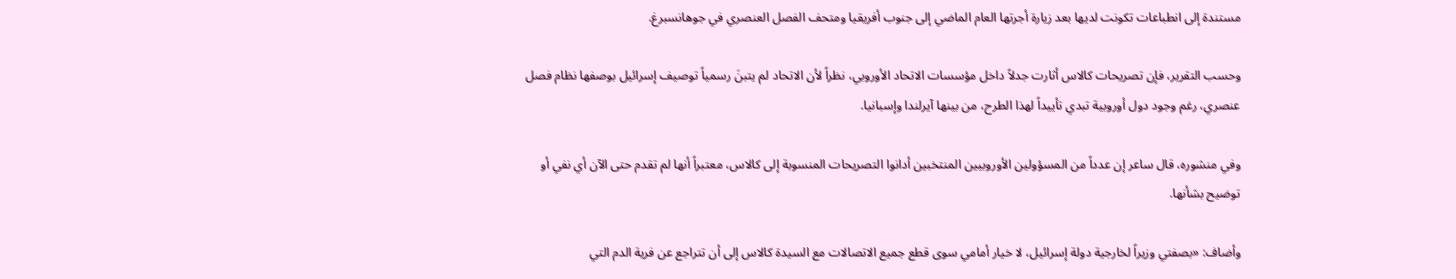مستندة إلى انطباعات تكونت لديها بعد زيارة أجرتها العام الماضي إلى جنوب أفريقيا ومتحف الفصل العنصري في جوهانسبرغ.

وحسب التقرير، فإن تصريحات كالاس أثارت جدلاً داخل مؤسسات الاتحاد الأوروبي، نظراً لأن الاتحاد لم يتبنَ رسمياً توصيف إسرائيل بوصفها نظام فصل عنصري، رغم وجود دول أوروبية تبدي تأييداً لهذا الطرح، من بينها آيرلندا وإسبانيا.

وفي منشوره، قال ساعر إن عدداً من المسؤولين الأوروبيين المنتخبين أدانوا التصريحات المنسوبة إلى كالاس، معتبراً أنها لم تقدم حتى الآن أي نفي أو توضيح بشأنها.

وأضاف: «بصفتي وزيراً لخارجية دولة إسرائيل، لا خيار أمامي سوى قطع جميع الاتصالات مع السيدة كالاس إلى أن تتراجع عن فرية الدم التي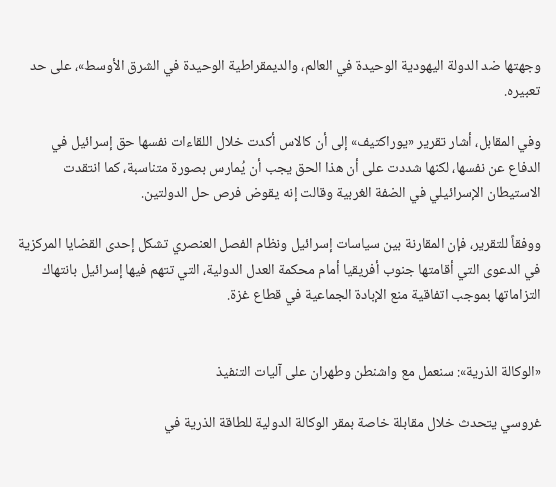وجهتها ضد الدولة اليهودية الوحيدة في العالم، والديمقراطية الوحيدة في الشرق الأوسط»، على حد تعبيره.

وفي المقابل، أشار تقرير «يوراكتيف» إلى أن كالاس أكدت خلال اللقاءات نفسها حق إسرائيل في الدفاع عن نفسها، لكنها شددت على أن هذا الحق يجب أن يُمارس بصورة متناسبة، كما انتقدت الاستيطان الإسرائيلي في الضفة الغربية وقالت إنه يقوض فرص حل الدولتين.

ووفقاً للتقرير، فإن المقارنة بين سياسات إسرائيل ونظام الفصل العنصري تشكل إحدى القضايا المركزية في الدعوى التي أقامتها جنوب أفريقيا أمام محكمة العدل الدولية، التي تتهم فيها إسرائيل بانتهاك التزاماتها بموجب اتفاقية منع الإبادة الجماعية في قطاع غزة.


«الوكالة الذرية»: سنعمل مع واشنطن وطهران على آليات التنفيذ

غروسي يتحدث خلال مقابلة خاصة بمقر الوكالة الدولية للطاقة الذرية في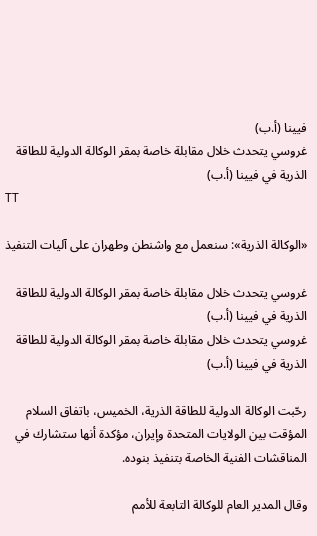فيينا (أ.ب)
غروسي يتحدث خلال مقابلة خاصة بمقر الوكالة الدولية للطاقة الذرية في فيينا (أ.ب)
TT

«الوكالة الذرية»: سنعمل مع واشنطن وطهران على آليات التنفيذ

غروسي يتحدث خلال مقابلة خاصة بمقر الوكالة الدولية للطاقة الذرية في فيينا (أ.ب)
غروسي يتحدث خلال مقابلة خاصة بمقر الوكالة الدولية للطاقة الذرية في فيينا (أ.ب)

رحّبت الوكالة الدولية للطاقة الذرية، الخميس، باتفاق السلام المؤقت بين الولايات المتحدة وإيران، مؤكدة أنها ستشارك في المناقشات الفنية الخاصة بتنفيذ بنوده.

وقال المدير العام للوكالة التابعة للأمم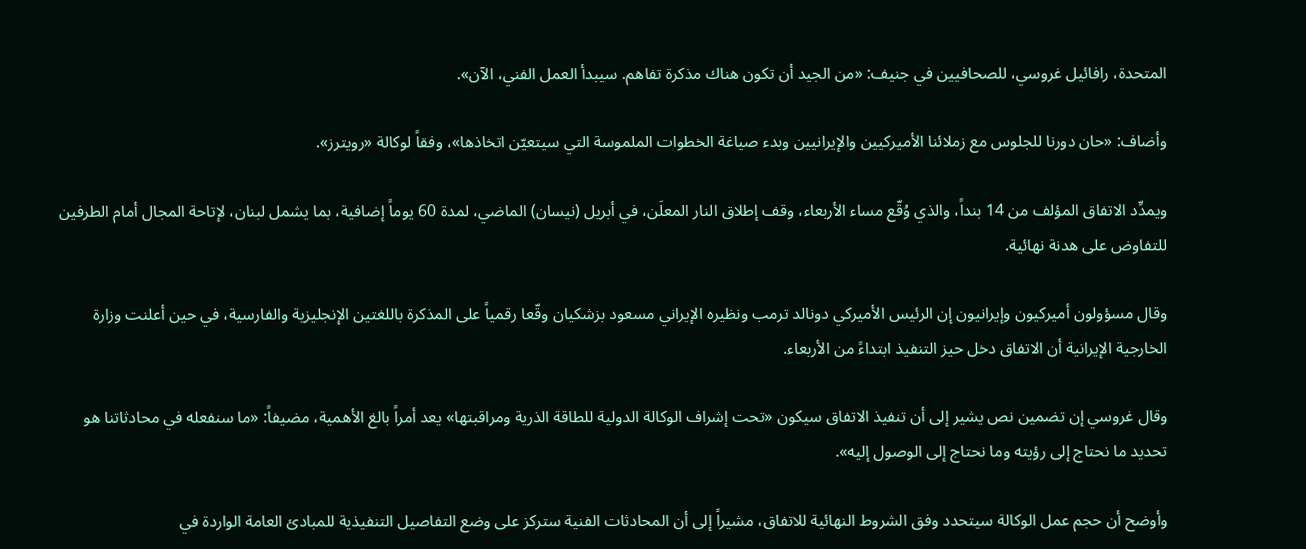المتحدة، رافائيل غروسي، للصحافيين في جنيف: «من الجيد أن تكون هناك مذكرة تفاهم. سيبدأ العمل الفني، الآن».

وأضاف: «حان دورنا للجلوس مع زملائنا الأميركيين والإيرانيين وبدء صياغة الخطوات الملموسة التي سيتعيّن اتخاذها»، وفقاً لوكالة «رويترز».

ويمدِّد الاتفاق المؤلف من 14 بنداً، والذي وُقّع مساء الأربعاء، وقف إطلاق النار المعلَن، في أبريل (نيسان) الماضي، لمدة 60 يوماً إضافية، بما يشمل لبنان، لإتاحة المجال أمام الطرفين للتفاوض على هدنة نهائية.

وقال مسؤولون أميركيون وإيرانيون إن الرئيس الأميركي دونالد ترمب ونظيره الإيراني مسعود بزشكيان وقّعا رقمياً على المذكرة باللغتين الإنجليزية والفارسية، في حين أعلنت وزارة الخارجية الإيرانية أن الاتفاق دخل حيز التنفيذ ابتداءً من الأربعاء.

وقال غروسي إن تضمين نص يشير إلى أن تنفيذ الاتفاق سيكون «تحت إشراف الوكالة الدولية للطاقة الذرية ومراقبتها» يعد أمراً بالغ الأهمية، مضيفاً: «ما سنفعله في محادثاتنا هو تحديد ما نحتاج إلى رؤيته وما نحتاج إلى الوصول إليه».

وأوضح أن حجم عمل الوكالة سيتحدد وفق الشروط النهائية للاتفاق، مشيراً إلى أن المحادثات الفنية ستركز على وضع التفاصيل التنفيذية للمبادئ العامة الواردة في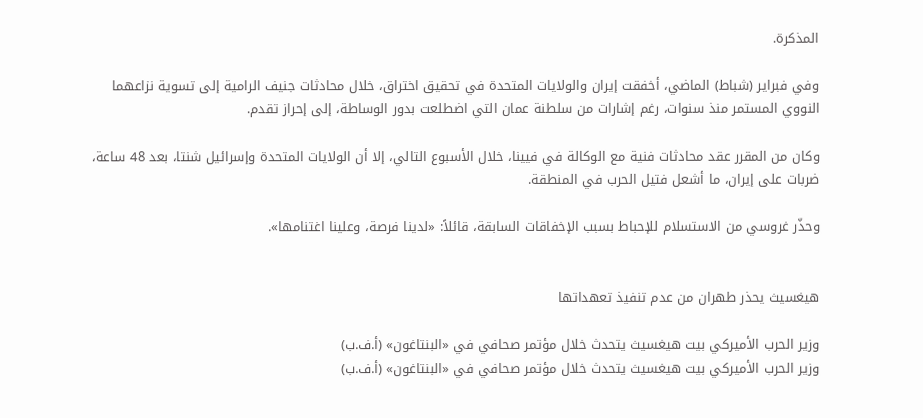المذكرة.

وفي فبراير (شباط) الماضي، أخفقت إيران والولايات المتحدة في تحقيق اختراق، خلال محادثات جنيف الرامية إلى تسوية نزاعهما النووي المستمر منذ سنوات، رغم إشارات من سلطنة عمان التي اضطلعت بدور الوساطة، إلى إحراز تقدم.

وكان من المقرر عقد محادثات فنية مع الوكالة في فيينا، خلال الأسبوع التالي، إلا أن الولايات المتحدة وإسرائيل شنتا، بعد 48 ساعة، ضربات على إيران، ما أشعل فتيل الحرب في المنطقة.

وحذّر غروسي من الاستسلام للإحباط بسبب الإخفاقات السابقة، قائلاً: «لدينا فرصة، وعلينا اغتنامها».


هيغسيث يحذر طهران من عدم تنفيذ تعهداتها

وزير الحرب الأميركي بيت هيغسيث يتحدث خلال مؤتمر صحافي في «البنتاغون» (أ.ف.ب)
وزير الحرب الأميركي بيت هيغسيث يتحدث خلال مؤتمر صحافي في «البنتاغون» (أ.ف.ب)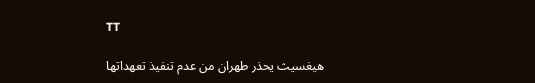TT

هيغسيث يحذر طهران من عدم تنفيذ تعهداتها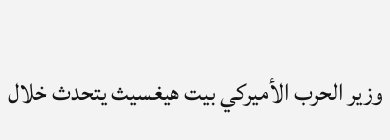وزير الحرب الأميركي بيت هيغسيث يتحدث خلال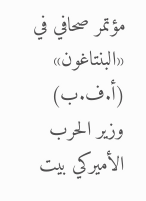مؤتمر صحافي في «البنتاغون» (أ.ف.ب)
وزير الحرب الأميركي بيت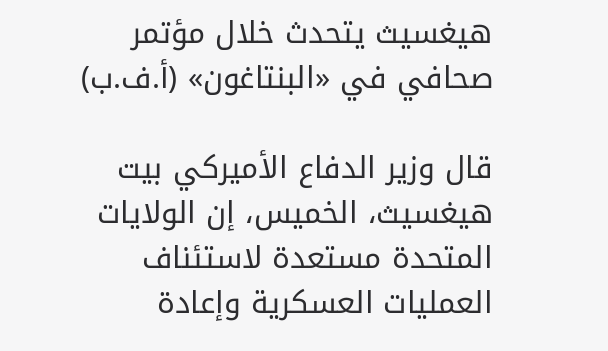هيغسيث يتحدث خلال مؤتمر صحافي في «البنتاغون» (أ.ف.ب)

قال وزير الدفاع الأميركي بيت هيغسيث، الخميس، إن الولايات المتحدة مستعدة لاستئناف العمليات العسكرية وإعادة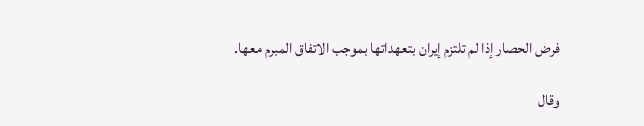فرض الحصار إذا لم تلتزم إيران بتعهداتها بموجب الاتفاق المبرم معها.

وقال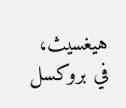هيغسيث، في بروكسل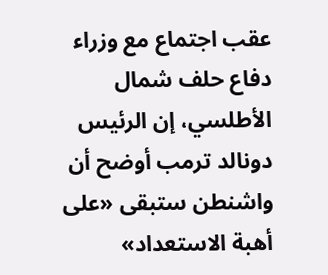عقب اجتماع مع وزراء دفاع حلف شمال الأطلسي، إن الرئيس دونالد ترمب أوضح أن واشنطن ستبقى «على أهبة الاستعداد»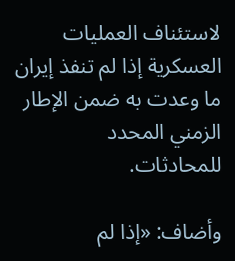لاستئناف العمليات العسكرية إذا لم تنفذ إيران ما وعدت به ضمن الإطار الزمني المحدد للمحادثات.

وأضاف: «إذا لم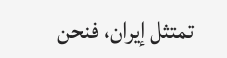تمتثل إيران، فنحن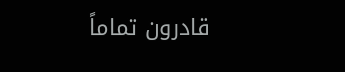قادرون تماماً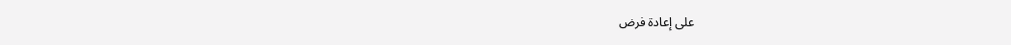على إعادة فرض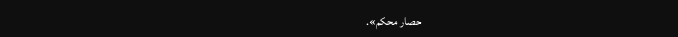حصار محكم».